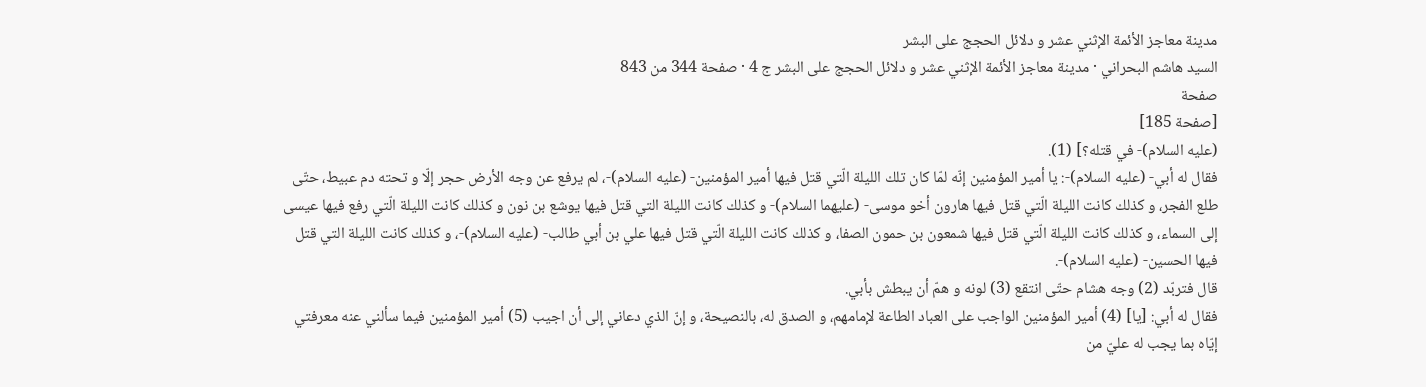مدينة معاجز الأئمة الإثني عشر و دلائل الحجج على البشر
السيد هاشم البحراني · مدينة معاجز الأئمة الإثني عشر و دلائل الحجج على البشر ج 4 · صفحة 344 من 843
صفحة
[صفحة 185]
(عليه السلام)- في قتله؟] (1).
فقال له أبي- (عليه السلام)-: يا أمير المؤمنين إنّه لمّا كان تلك الليلة الّتي قتل فيها أمير المؤمنين- (عليه السلام)-، لم يرفع عن وجه الأرض حجر إلّا و تحته دم عبيط، حتّى طلع الفجر، و كذلك كانت الليلة الّتي قتل فيها هارون أخو موسى- (عليهما السلام)- و كذلك كانت الليلة التي قتل فيها يوشع بن نون و كذلك كانت الليلة الّتي رفع فيها عيسى إلى السماء، و كذلك كانت الليلة الّتي قتل فيها شمعون بن حمون الصفا، و كذلك كانت الليلة الّتي قتل فيها علي بن أبي طالب- (عليه السلام)-، و كذلك كانت الليلة التي قتل فيها الحسين- (عليه السلام)-.
قال فتربّد (2) وجه هشام حتّى انتقع (3) لونه و همّ أن يبطش بأبي.
فقال له أبي: [يا] (4) أمير المؤمنين الواجب على العباد الطاعة لإمامهم، و الصدق له، بالنصيحة، و إنّ الذي دعاني إلى أن اجيب (5) أمير المؤمنين فيما سألني عنه معرفتي إيّاه بما يجب له عليّ من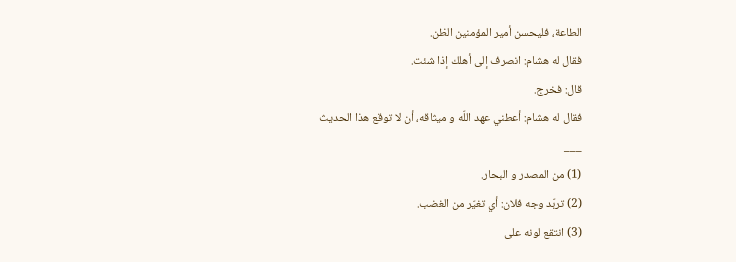الطاعة، فليحسن أمير المؤمنين الظن.
فقال له هشام: انصرف إلى أهلك إذا شئت.
قال: فخرج.
فقال له هشام: أعطني عهد اللّه و ميثاقه، أن لا توقع هذا الحديث
___
(1) من المصدر و البحار.
(2) تربّد وجه فلان: أي تغيّر من الغضب.
(3) انتقع لونه على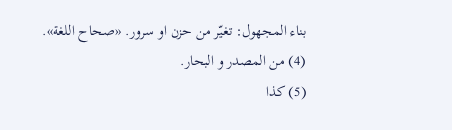بناء المجهول: تغيّر من حزن او سرور. «صحاح اللغة».
(4) من المصدر و البحار.
(5) كذا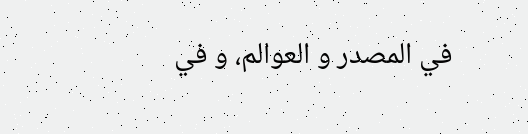في المصدر و العوالم، و في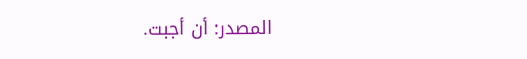المصدر: أن أجبت.